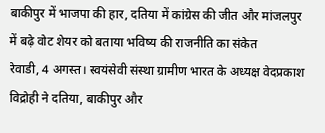बाकीपुर में भाजपा की हार, दतिया में कांग्रेस की जीत और मांजलपुर में बढ़े वोट शेयर को बताया भविष्य की राजनीति का संकेत
रेवाडी, 4 अगस्त। स्वयंसेवी संस्था ग्रामीण भारत के अध्यक्ष वेदप्रकाश विद्रोही ने दतिया, बाकीपुर और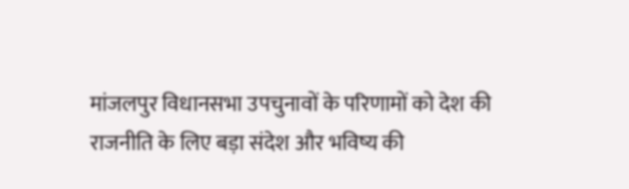मांजलपुर विधानसभा उपचुनावों के परिणामों को देश की राजनीति के लिए बड़ा संदेश और भविष्य की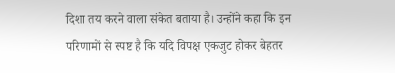दिशा तय करने वाला संकेत बताया है। उन्होंने कहा कि इन परिणामों से स्पष्ट है कि यदि विपक्ष एकजुट होकर बेहतर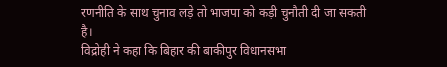रणनीति के साथ चुनाव लड़े तो भाजपा को कड़ी चुनौती दी जा सकती है।
विद्रोही ने कहा कि बिहार की बाकीपुर विधानसभा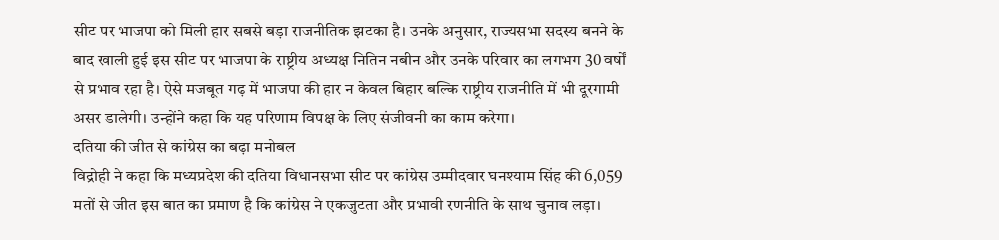सीट पर भाजपा को मिली हार सबसे बड़ा राजनीतिक झटका है। उनके अनुसार, राज्यसभा सदस्य बनने के बाद खाली हुई इस सीट पर भाजपा के राष्ट्रीय अध्यक्ष नितिन नबीन और उनके परिवार का लगभग 30 वर्षों से प्रभाव रहा है। ऐसे मजबूत गढ़ में भाजपा की हार न केवल बिहार बल्कि राष्ट्रीय राजनीति में भी दूरगामी असर डालेगी। उन्होंने कहा कि यह परिणाम विपक्ष के लिए संजीवनी का काम करेगा।
दतिया की जीत से कांग्रेस का बढ़ा मनोबल
विद्रोही ने कहा कि मध्यप्रदेश की दतिया विधानसभा सीट पर कांग्रेस उम्मीदवार घनश्याम सिंह की 6,059 मतों से जीत इस बात का प्रमाण है कि कांग्रेस ने एकजुटता और प्रभावी रणनीति के साथ चुनाव लड़ा।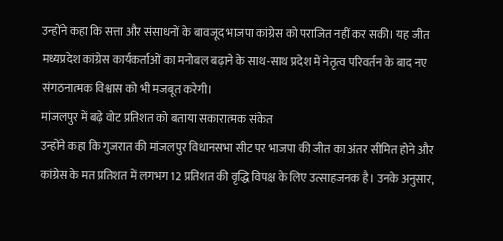उन्होंने कहा कि सत्ता और संसाधनों के बावजूद भाजपा कांग्रेस को पराजित नहीं कर सकी। यह जीत मध्यप्रदेश कांग्रेस कार्यकर्ताओं का मनोबल बढ़ाने के साथ-साथ प्रदेश में नेतृत्व परिवर्तन के बाद नए संगठनात्मक विश्वास को भी मजबूत करेगी।
मांजलपुर में बढ़े वोट प्रतिशत को बताया सकारात्मक संकेत
उन्होंने कहा कि गुजरात की मांजलपुर विधानसभा सीट पर भाजपा की जीत का अंतर सीमित होने और कांग्रेस के मत प्रतिशत में लगभग 12 प्रतिशत की वृद्धि विपक्ष के लिए उत्साहजनक है। उनके अनुसार,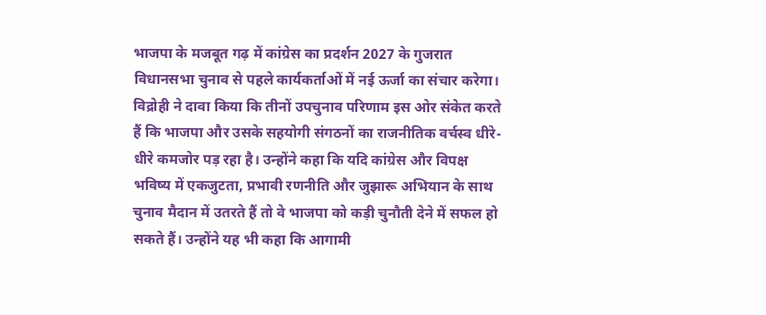भाजपा के मजबूत गढ़ में कांग्रेस का प्रदर्शन 2027 के गुजरात विधानसभा चुनाव से पहले कार्यकर्ताओं में नई ऊर्जा का संचार करेगा।
विद्रोही ने दावा किया कि तीनों उपचुनाव परिणाम इस ओर संकेत करते हैं कि भाजपा और उसके सहयोगी संगठनों का राजनीतिक वर्चस्व धीरे-धीरे कमजोर पड़ रहा है। उन्होंने कहा कि यदि कांग्रेस और विपक्ष भविष्य में एकजुटता, प्रभावी रणनीति और जुझारू अभियान के साथ चुनाव मैदान में उतरते हैं तो वे भाजपा को कड़ी चुनौती देने में सफल हो सकते हैं। उन्होंने यह भी कहा कि आगामी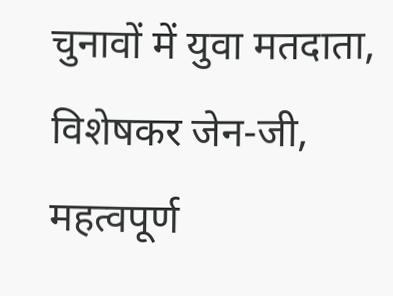चुनावों में युवा मतदाता, विशेषकर जेन-जी, महत्वपूर्ण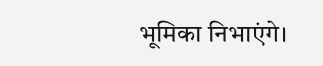भूमिका निभाएंगे।